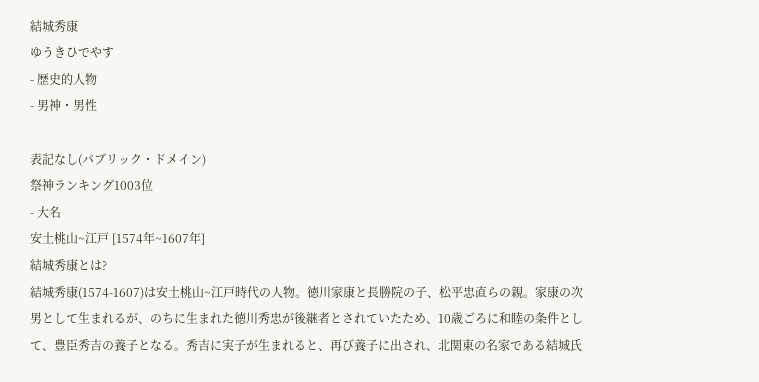結城秀康
ゆうきひでやす
- 歴史的人物
- 男神・男性

表記なし(パブリック・ドメイン)
祭神ランキング1003位
- 大名
安土桃山~江戸 [1574年~1607年]
結城秀康とは?
結城秀康(1574-1607)は安土桃山~江戸時代の人物。徳川家康と長勝院の子、松平忠直らの親。家康の次男として生まれるが、のちに生まれた徳川秀忠が後継者とされていたため、10歳ごろに和睦の条件として、豊臣秀吉の養子となる。秀吉に実子が生まれると、再び養子に出され、北関東の名家である結城氏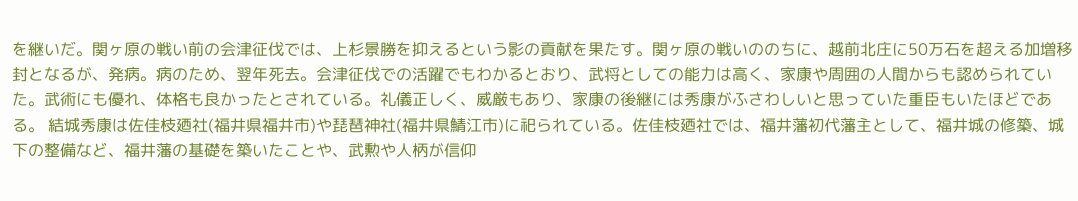を継いだ。関ヶ原の戦い前の会津征伐では、上杉景勝を抑えるという影の貢献を果たす。関ヶ原の戦いののちに、越前北庄に50万石を超える加増移封となるが、発病。病のため、翌年死去。会津征伐での活躍でもわかるとおり、武将としての能力は高く、家康や周囲の人間からも認められていた。武術にも優れ、体格も良かったとされている。礼儀正しく、威厳もあり、家康の後継には秀康がふさわしいと思っていた重臣もいたほどである。 結城秀康は佐佳枝廼社(福井県福井市)や琵琶神社(福井県鯖江市)に祀られている。佐佳枝廼社では、福井藩初代藩主として、福井城の修築、城下の整備など、福井藩の基礎を築いたことや、武勲や人柄が信仰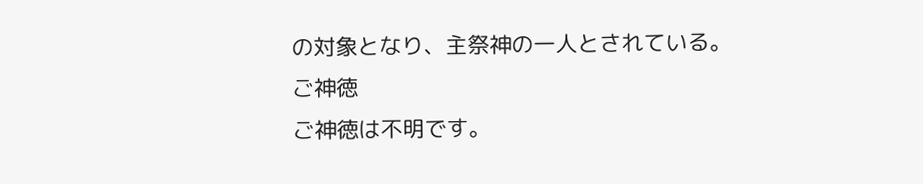の対象となり、主祭神の一人とされている。
ご神徳
ご神徳は不明です。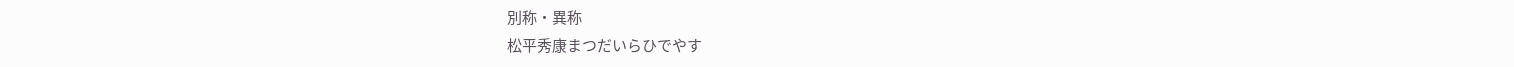別称・異称
松平秀康まつだいらひでやす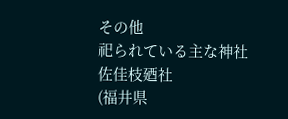その他
祀られている主な神社
佐佳枝廼社
(福井県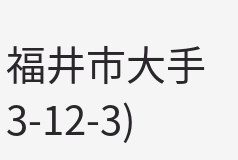福井市大手3-12-3)